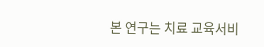본 연구는 치료 교육서비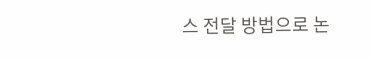스 전달 방법으로 논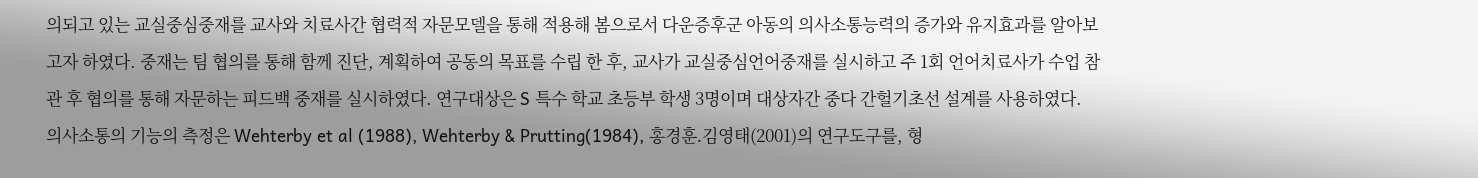의되고 있는 교실중심중재를 교사와 치료사간 협력적 자문모델을 통해 적용해 봄으로서 다운증후군 아동의 의사소통능력의 증가와 유지효과를 알아보고자 하였다. 중재는 팀 협의를 통해 함께 진단, 계획하여 공동의 목표를 수립 한 후, 교사가 교실중심언어중재를 실시하고 주 1회 언어치료사가 수업 참관 후 협의를 통해 자문하는 피드백 중재를 실시하였다. 연구대상은 S 특수 학교 초등부 학생 3명이며 대상자간 중다 간헐기초선 설계를 사용하였다. 의사소통의 기능의 측정은 Wehterby et al (1988), Wehterby & Prutting(1984), 홍경훈․김영태(2001)의 연구도구를, 형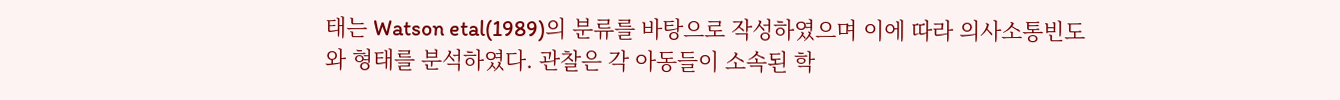태는 Watson etal(1989)의 분류를 바탕으로 작성하였으며 이에 따라 의사소통빈도와 형태를 분석하였다. 관찰은 각 아동들이 소속된 학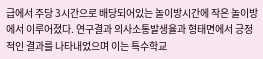급에서 주당 3시간으로 배당되어있는 놀이방시간에 작은 놀이방에서 이루어졌다. 연구결과 의사소통발생율과 형태면에서 긍정적인 결과를 나타내었으며 이는 특수학교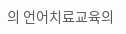의 언어치료교육의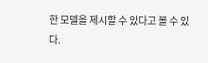한 모델을 제시할 수 있다고 볼 수 있다.